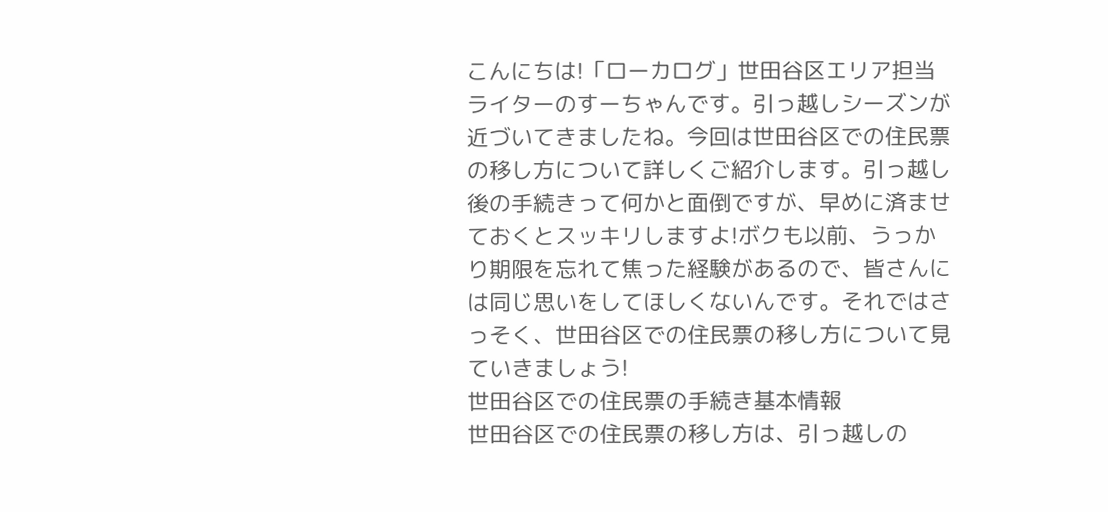こんにちは!「ローカログ」世田谷区エリア担当ライターのすーちゃんです。引っ越しシーズンが近づいてきましたね。今回は世田谷区での住民票の移し方について詳しくご紹介します。引っ越し後の手続きって何かと面倒ですが、早めに済ませておくとスッキリしますよ!ボクも以前、うっかり期限を忘れて焦った経験があるので、皆さんには同じ思いをしてほしくないんです。それではさっそく、世田谷区での住民票の移し方について見ていきましょう!
世田谷区での住民票の手続き基本情報
世田谷区での住民票の移し方は、引っ越しの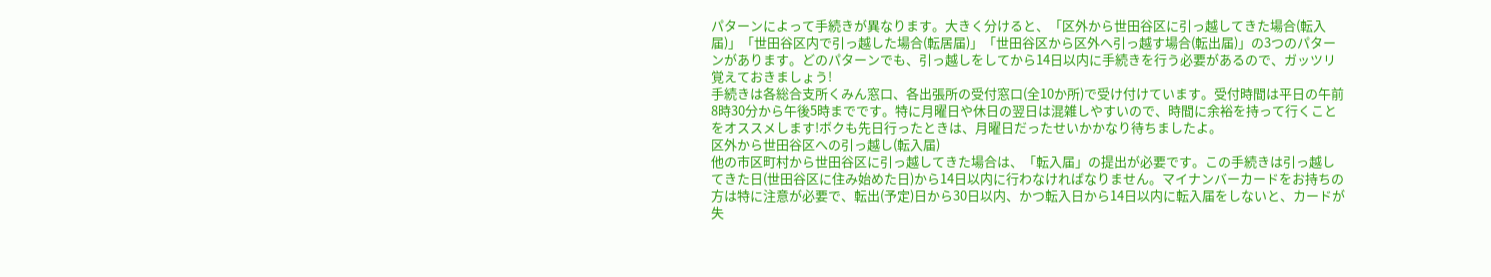パターンによって手続きが異なります。大きく分けると、「区外から世田谷区に引っ越してきた場合(転入届)」「世田谷区内で引っ越した場合(転居届)」「世田谷区から区外へ引っ越す場合(転出届)」の3つのパターンがあります。どのパターンでも、引っ越しをしてから14日以内に手続きを行う必要があるので、ガッツリ覚えておきましょう!
手続きは各総合支所くみん窓口、各出張所の受付窓口(全10か所)で受け付けています。受付時間は平日の午前8時30分から午後5時までです。特に月曜日や休日の翌日は混雑しやすいので、時間に余裕を持って行くことをオススメします!ボクも先日行ったときは、月曜日だったせいかかなり待ちましたよ。
区外から世田谷区への引っ越し(転入届)
他の市区町村から世田谷区に引っ越してきた場合は、「転入届」の提出が必要です。この手続きは引っ越してきた日(世田谷区に住み始めた日)から14日以内に行わなければなりません。マイナンバーカードをお持ちの方は特に注意が必要で、転出(予定)日から30日以内、かつ転入日から14日以内に転入届をしないと、カードが失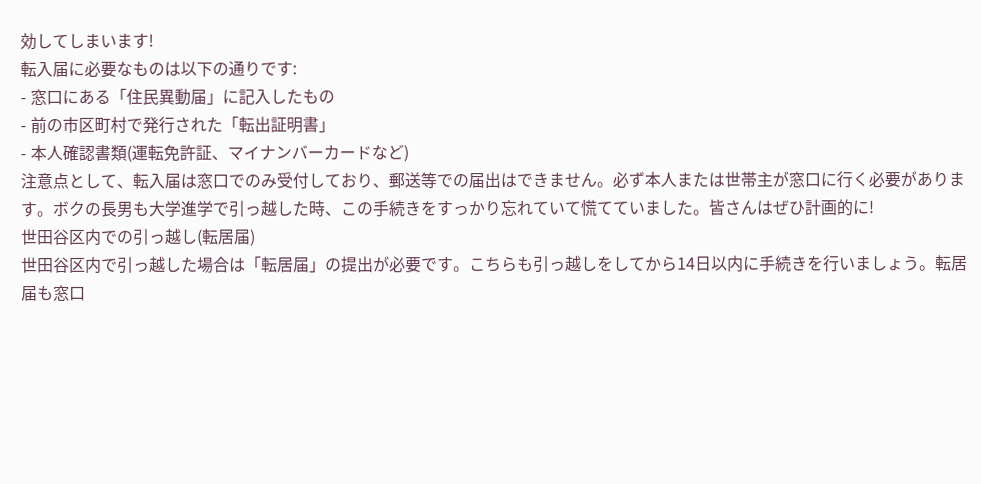効してしまいます!
転入届に必要なものは以下の通りです:
- 窓口にある「住民異動届」に記入したもの
- 前の市区町村で発行された「転出証明書」
- 本人確認書類(運転免許証、マイナンバーカードなど)
注意点として、転入届は窓口でのみ受付しており、郵送等での届出はできません。必ず本人または世帯主が窓口に行く必要があります。ボクの長男も大学進学で引っ越した時、この手続きをすっかり忘れていて慌てていました。皆さんはぜひ計画的に!
世田谷区内での引っ越し(転居届)
世田谷区内で引っ越した場合は「転居届」の提出が必要です。こちらも引っ越しをしてから14日以内に手続きを行いましょう。転居届も窓口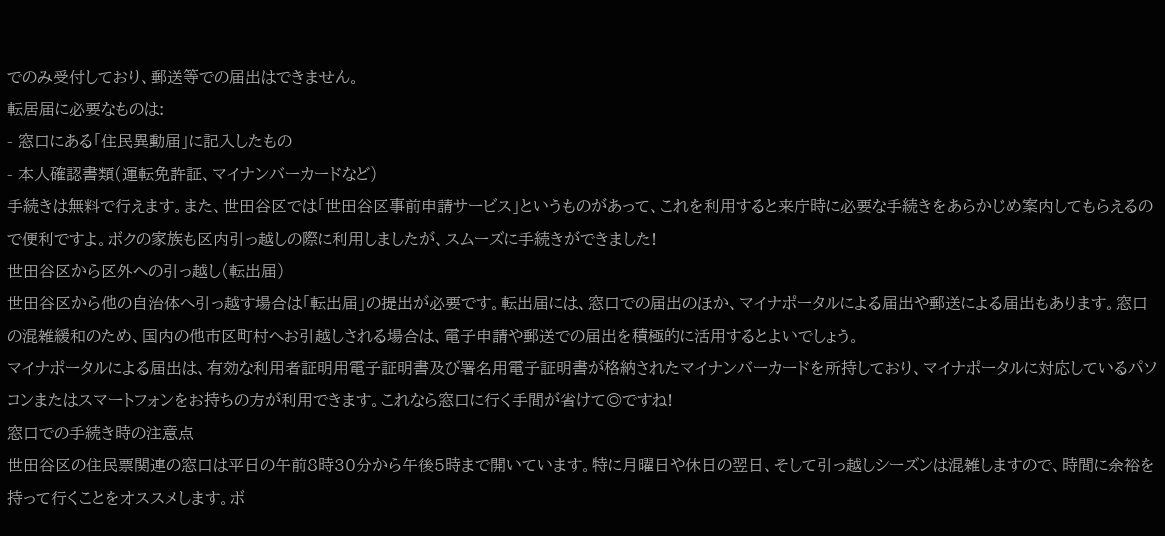でのみ受付しており、郵送等での届出はできません。
転居届に必要なものは:
- 窓口にある「住民異動届」に記入したもの
- 本人確認書類(運転免許証、マイナンバーカードなど)
手続きは無料で行えます。また、世田谷区では「世田谷区事前申請サービス」というものがあって、これを利用すると来庁時に必要な手続きをあらかじめ案内してもらえるので便利ですよ。ボクの家族も区内引っ越しの際に利用しましたが、スムーズに手続きができました!
世田谷区から区外への引っ越し(転出届)
世田谷区から他の自治体へ引っ越す場合は「転出届」の提出が必要です。転出届には、窓口での届出のほか、マイナポータルによる届出や郵送による届出もあります。窓口の混雑緩和のため、国内の他市区町村へお引越しされる場合は、電子申請や郵送での届出を積極的に活用するとよいでしょう。
マイナポータルによる届出は、有効な利用者証明用電子証明書及び署名用電子証明書が格納されたマイナンバーカードを所持しており、マイナポータルに対応しているパソコンまたはスマートフォンをお持ちの方が利用できます。これなら窓口に行く手間が省けて◎ですね!
窓口での手続き時の注意点
世田谷区の住民票関連の窓口は平日の午前8時30分から午後5時まで開いています。特に月曜日や休日の翌日、そして引っ越しシーズンは混雑しますので、時間に余裕を持って行くことをオススメします。ボ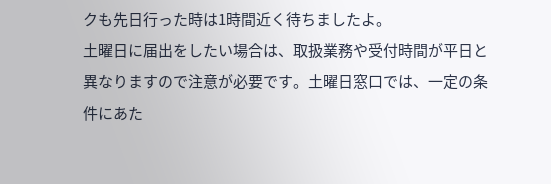クも先日行った時は1時間近く待ちましたよ。
土曜日に届出をしたい場合は、取扱業務や受付時間が平日と異なりますので注意が必要です。土曜日窓口では、一定の条件にあた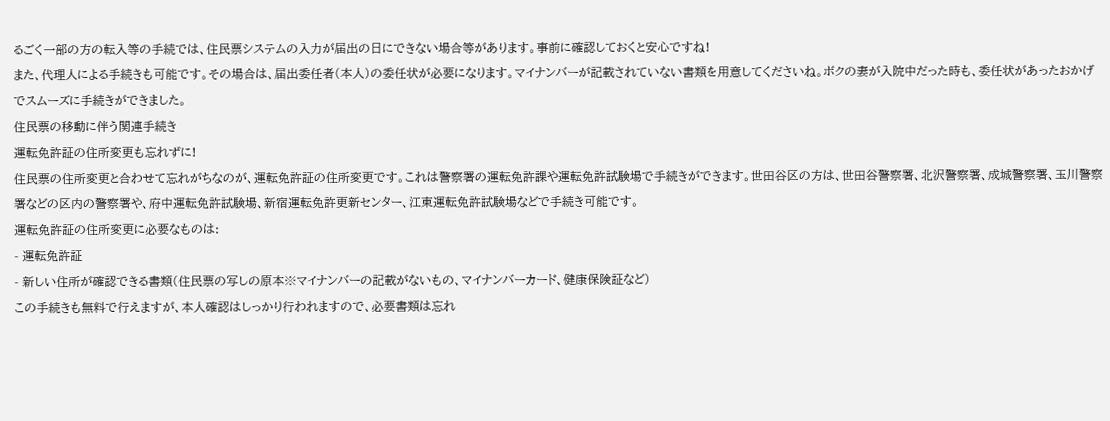るごく一部の方の転入等の手続では、住民票システムの入力が届出の日にできない場合等があります。事前に確認しておくと安心ですね!
また、代理人による手続きも可能です。その場合は、届出委任者(本人)の委任状が必要になります。マイナンバーが記載されていない書類を用意してくださいね。ボクの妻が入院中だった時も、委任状があったおかげでスムーズに手続きができました。
住民票の移動に伴う関連手続き
運転免許証の住所変更も忘れずに!
住民票の住所変更と合わせて忘れがちなのが、運転免許証の住所変更です。これは警察署の運転免許課や運転免許試験場で手続きができます。世田谷区の方は、世田谷警察署、北沢警察署、成城警察署、玉川警察署などの区内の警察署や、府中運転免許試験場、新宿運転免許更新センター、江東運転免許試験場などで手続き可能です。
運転免許証の住所変更に必要なものは:
- 運転免許証
- 新しい住所が確認できる書類(住民票の写しの原本※マイナンバーの記載がないもの、マイナンバーカード、健康保険証など)
この手続きも無料で行えますが、本人確認はしっかり行われますので、必要書類は忘れ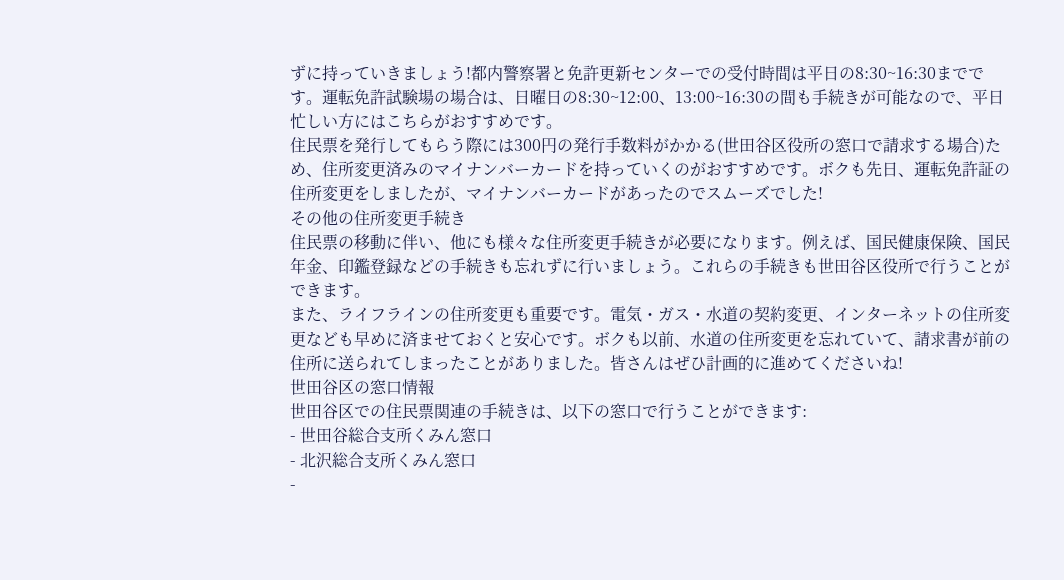ずに持っていきましょう!都内警察署と免許更新センターでの受付時間は平日の8:30~16:30までです。運転免許試験場の場合は、日曜日の8:30~12:00、13:00~16:30の間も手続きが可能なので、平日忙しい方にはこちらがおすすめです。
住民票を発行してもらう際には300円の発行手数料がかかる(世田谷区役所の窓口で請求する場合)ため、住所変更済みのマイナンバーカードを持っていくのがおすすめです。ボクも先日、運転免許証の住所変更をしましたが、マイナンバーカードがあったのでスムーズでした!
その他の住所変更手続き
住民票の移動に伴い、他にも様々な住所変更手続きが必要になります。例えば、国民健康保険、国民年金、印鑑登録などの手続きも忘れずに行いましょう。これらの手続きも世田谷区役所で行うことができます。
また、ライフラインの住所変更も重要です。電気・ガス・水道の契約変更、インターネットの住所変更なども早めに済ませておくと安心です。ボクも以前、水道の住所変更を忘れていて、請求書が前の住所に送られてしまったことがありました。皆さんはぜひ計画的に進めてくださいね!
世田谷区の窓口情報
世田谷区での住民票関連の手続きは、以下の窓口で行うことができます:
- 世田谷総合支所くみん窓口
- 北沢総合支所くみん窓口
-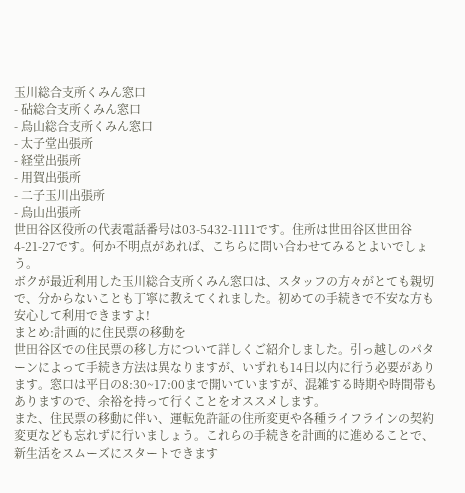玉川総合支所くみん窓口
- 砧総合支所くみん窓口
- 烏山総合支所くみん窓口
- 太子堂出張所
- 経堂出張所
- 用賀出張所
- 二子玉川出張所
- 烏山出張所
世田谷区役所の代表電話番号は03-5432-1111です。住所は世田谷区世田谷4-21-27です。何か不明点があれば、こちらに問い合わせてみるとよいでしょう。
ボクが最近利用した玉川総合支所くみん窓口は、スタッフの方々がとても親切で、分からないことも丁寧に教えてくれました。初めての手続きで不安な方も安心して利用できますよ!
まとめ:計画的に住民票の移動を
世田谷区での住民票の移し方について詳しくご紹介しました。引っ越しのパターンによって手続き方法は異なりますが、いずれも14日以内に行う必要があります。窓口は平日の8:30~17:00まで開いていますが、混雑する時期や時間帯もありますので、余裕を持って行くことをオススメします。
また、住民票の移動に伴い、運転免許証の住所変更や各種ライフラインの契約変更なども忘れずに行いましょう。これらの手続きを計画的に進めることで、新生活をスムーズにスタートできます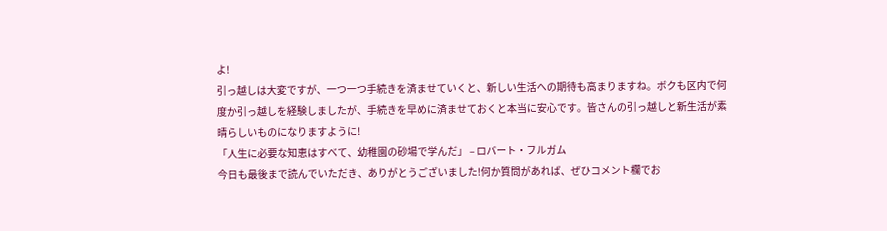よ!
引っ越しは大変ですが、一つ一つ手続きを済ませていくと、新しい生活への期待も高まりますね。ボクも区内で何度か引っ越しを経験しましたが、手続きを早めに済ませておくと本当に安心です。皆さんの引っ越しと新生活が素晴らしいものになりますように!
「人生に必要な知恵はすべて、幼稚園の砂場で学んだ」 – ロバート・フルガム
今日も最後まで読んでいただき、ありがとうございました!何か質問があれば、ぜひコメント欄でお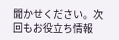聞かせください。次回もお役立ち情報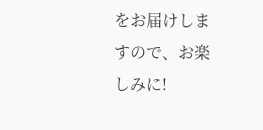をお届けしますので、お楽しみに!